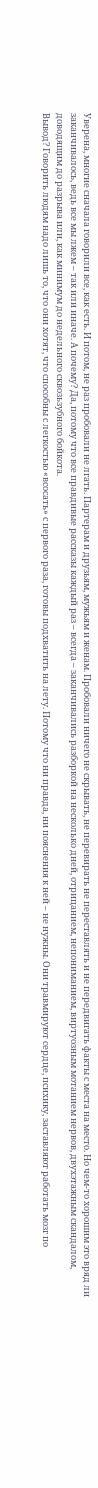Уверена, многие сначала говорили все, как есть. И потом, не раз пробовали не лгать. Партерам и друзьям, мужьям и женам. Пробовали ничего не скрывать, не перевирать не переставлять и не передвигать факты с места на место. Но чем-то хорошим это вряд ли заканчивалось, ведь все мы лжем – так или иначе. А почему? Да, потому что все правдивые рассказы каждый раз – всегда – заканчивались разборкой на несколько дней, отрицанием, непониманием, виртуозным мотанием нервов, двухэтажным скандалом, доводящим до разрыва или, как минимум до недельного сквозьзубного бойкота.
Вывод? Говорить людям надо лишь то, что они хотят, что способны с легкостью «всосать» с первого раза, готовы подхватить на лету. Потому что ни правда, ни пояснения к ней – не нужны. Они травмируют сердце, психику, заставляют работать мозг по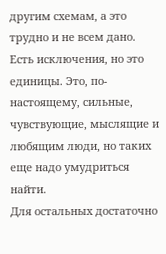другим схемам, а это трудно и не всем дано.
Есть исключения, но это единицы. Это, по-настоящему, сильные, чувствующие, мыслящие и любящим люди, но таких еще надо умудриться найти.
Для остальных достаточно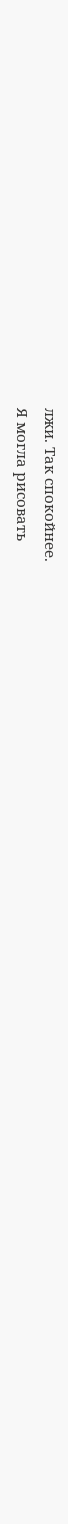лжи. Так спокойнее.
Я могла рисовать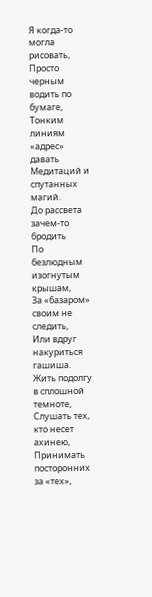Я когда-то могла рисовать,
Просто черным водить по бумаге,
Тонким линиям «адрес» давать
Медитаций и спутанных магий.
До рассвета зачем-то бродить
По безлюдным изогнутым крышам,
За «базаром» своим не следить,
Или вдруг накуриться гашиша.
Жить подолгу в сплошной темноте,
Слушать тех, кто несет ахинею,
Принимать посторонних за «тех»,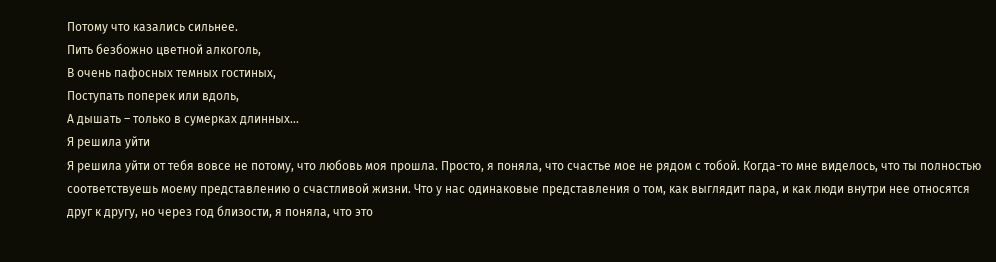Потому что казались сильнее.
Пить безбожно цветной алкоголь,
В очень пафосных темных гостиных,
Поступать поперек или вдоль,
А дышать – только в сумерках длинных…
Я решила уйти
Я решила уйти от тебя вовсе не потому, что любовь моя прошла. Просто, я поняла, что счастье мое не рядом с тобой. Когда-то мне виделось, что ты полностью соответствуешь моему представлению о счастливой жизни. Что у нас одинаковые представления о том, как выглядит пара, и как люди внутри нее относятся друг к другу, но через год близости, я поняла, что это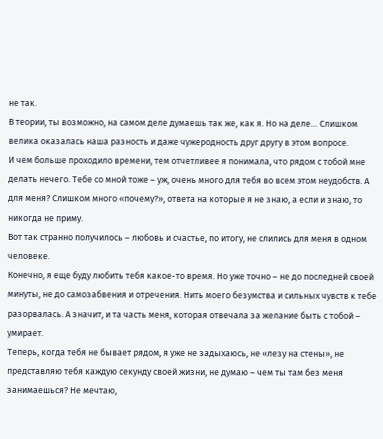не так.
В теории, ты возможно, на самом деле думаешь так же, как я. Но на деле… Слишком велика оказалась наша разность и даже чужеродность друг другу в этом вопросе.
И чем больше проходило времени, тем отчетливее я понимала, что рядом с тобой мне делать нечего. Тебе со мной тоже – уж, очень много для тебя во всем этом неудобств. А для меня? Слишком много «почему?», ответа на которые я не знаю, а если и знаю, то никогда не приму.
Вот так странно получилось – любовь и счастье, по итогу, не слились для меня в одном человеке.
Конечно, я еще буду любить тебя какое-то время. Но уже точно – не до последней своей минуты, не до самозабвения и отречения. Нить моего безумства и сильных чувств к тебе разорвалась. А значит, и та часть меня, которая отвечала за желание быть с тобой – умирает.
Теперь, когда тебя не бывает рядом, я уже не задыхаюсь, не «лезу на стены», не представляю тебя каждую секунду своей жизни, не думаю – чем ты там без меня занимаешься? Не мечтаю,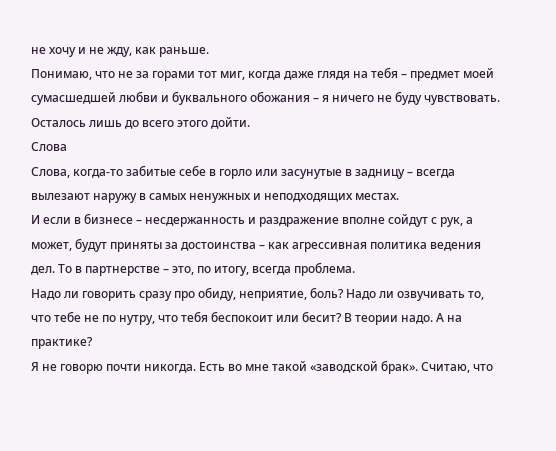не хочу и не жду, как раньше.
Понимаю, что не за горами тот миг, когда даже глядя на тебя – предмет моей сумасшедшей любви и буквального обожания – я ничего не буду чувствовать.
Осталось лишь до всего этого дойти.
Слова
Слова, когда-то забитые себе в горло или засунутые в задницу – всегда вылезают наружу в самых ненужных и неподходящих местах.
И если в бизнесе – несдержанность и раздражение вполне сойдут с рук, а может, будут приняты за достоинства – как агрессивная политика ведения дел. То в партнерстве – это, по итогу, всегда проблема.
Надо ли говорить сразу про обиду, неприятие, боль? Надо ли озвучивать то, что тебе не по нутру, что тебя беспокоит или бесит? В теории надо. А на практике?
Я не говорю почти никогда. Есть во мне такой «заводской брак». Считаю, что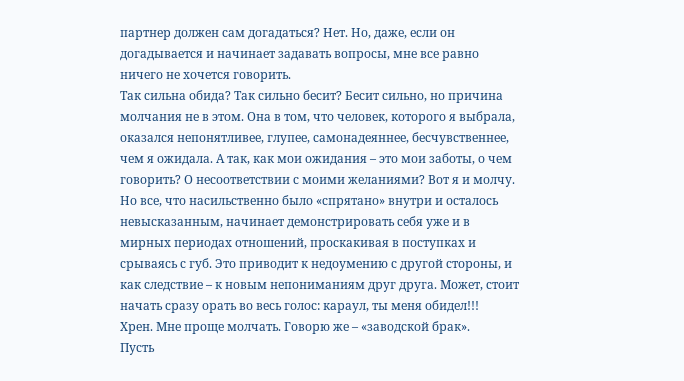партнер должен сам догадаться? Нет. Но, даже, если он догадывается и начинает задавать вопросы, мне все равно ничего не хочется говорить.
Так сильна обида? Так сильно бесит? Бесит сильно, но причина молчания не в этом. Она в том, что человек, которого я выбрала, оказался непонятливее, глупее, самонадеяннее, бесчувственнее, чем я ожидала. А так, как мои ожидания – это мои заботы, о чем говорить? О несоответствии с моими желаниями? Вот я и молчу.
Но все, что насильственно было «спрятано» внутри и осталось невысказанным, начинает демонстрировать себя уже и в мирных периодах отношений, проскакивая в поступках и срываясь с губ. Это приводит к недоумению с другой стороны, и как следствие – к новым непониманиям друг друга. Может, стоит начать сразу орать во весь голос: караул, ты меня обидел!!!
Хрен. Мне проще молчать. Говорю же – «заводской брак».
Пусть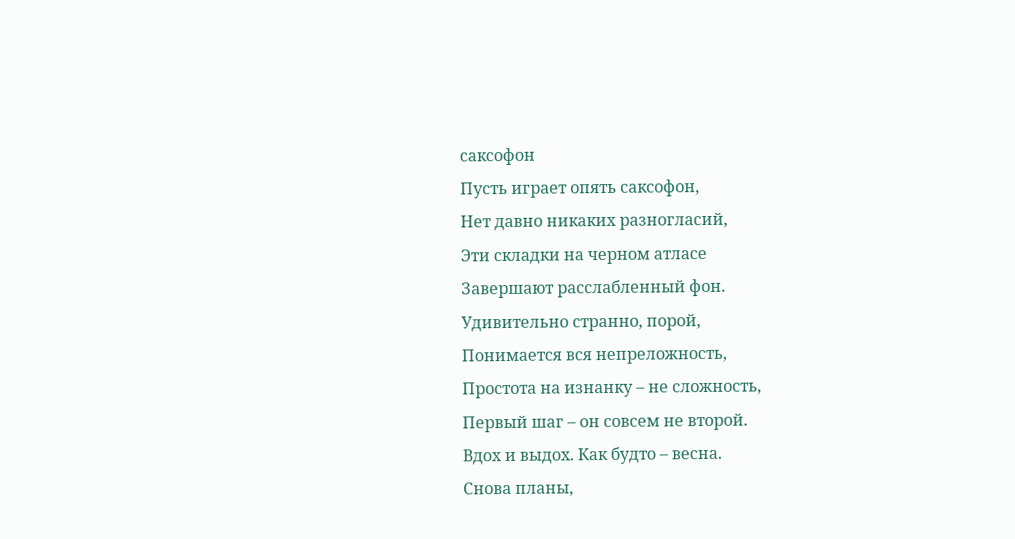саксофон
Пусть играет опять саксофон,
Нет давно никаких разногласий,
Эти складки на черном атласе
Завершают расслабленный фон.
Удивительно странно, порой,
Понимается вся непреложность,
Простота на изнанку – не сложность,
Первый шаг – он совсем не второй.
Вдох и выдох. Как будто – весна.
Снова планы,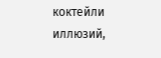коктейли иллюзий,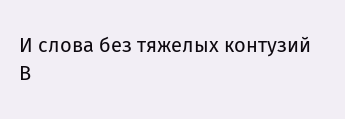И слова без тяжелых контузий
В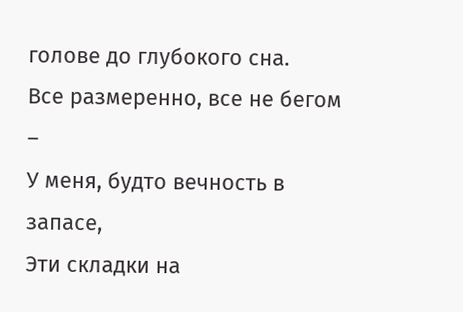голове до глубокого сна.
Все размеренно, все не бегом –
У меня, будто вечность в запасе,
Эти складки на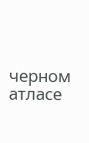черном атласе